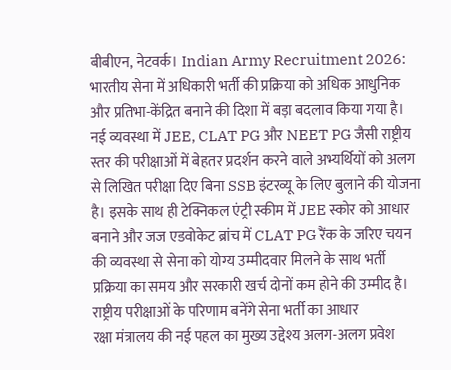बीबीएन, नेटवर्क। Indian Army Recruitment 2026: भारतीय सेना में अधिकारी भर्ती की प्रक्रिया को अधिक आधुनिक और प्रतिभा-केंद्रित बनाने की दिशा में बड़ा बदलाव किया गया है। नई व्यवस्था में JEE, CLAT PG और NEET PG जैसी राष्ट्रीय स्तर की परीक्षाओं में बेहतर प्रदर्शन करने वाले अभ्यर्थियों को अलग से लिखित परीक्षा दिए बिना SSB इंटरव्यू के लिए बुलाने की योजना है। इसके साथ ही टेक्निकल एंट्री स्कीम में JEE स्कोर को आधार बनाने और जज एडवोकेट ब्रांच में CLAT PG रैंक के जरिए चयन की व्यवस्था से सेना को योग्य उम्मीदवार मिलने के साथ भर्ती प्रक्रिया का समय और सरकारी खर्च दोनों कम होने की उम्मीद है।
राष्ट्रीय परीक्षाओं के परिणाम बनेंगे सेना भर्ती का आधार
रक्षा मंत्रालय की नई पहल का मुख्य उद्देश्य अलग-अलग प्रवेश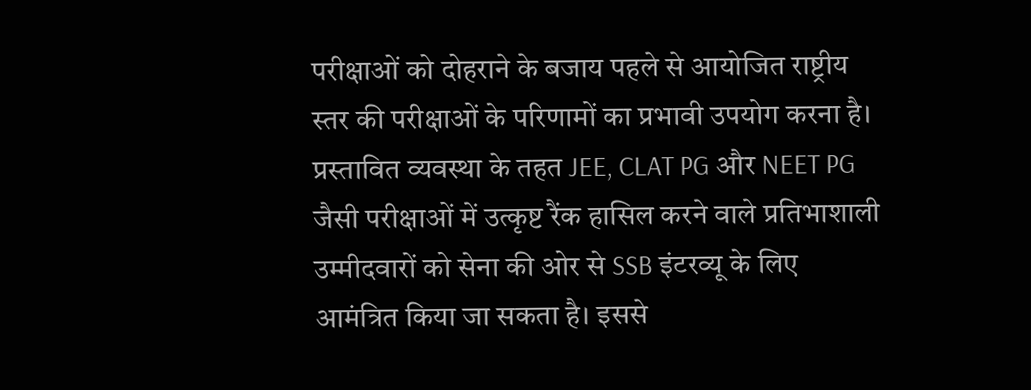परीक्षाओं को दोहराने के बजाय पहले से आयोजित राष्ट्रीय स्तर की परीक्षाओं के परिणामों का प्रभावी उपयोग करना है। प्रस्तावित व्यवस्था के तहत JEE, CLAT PG और NEET PG जैसी परीक्षाओं में उत्कृष्ट रैंक हासिल करने वाले प्रतिभाशाली उम्मीदवारों को सेना की ओर से SSB इंटरव्यू के लिए आमंत्रित किया जा सकता है। इससे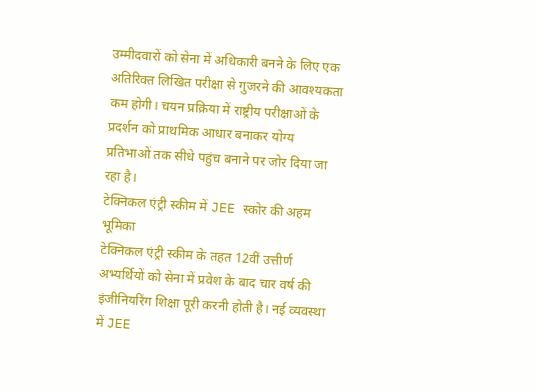उम्मीदवारों को सेना में अधिकारी बनने के लिए एक अतिरिक्त लिखित परीक्षा से गुजरने की आवश्यकता कम होगी। चयन प्रक्रिया में राष्ट्रीय परीक्षाओं के प्रदर्शन को प्राथमिक आधार बनाकर योग्य प्रतिभाओं तक सीधे पहुंच बनाने पर जोर दिया जा रहा है।
टेक्निकल एंट्री स्कीम में JEE स्कोर की अहम भूमिका
टेक्निकल एंट्री स्कीम के तहत 12वीं उत्तीर्ण अभ्यर्थियों को सेना में प्रवेश के बाद चार वर्ष की इंजीनियरिंग शिक्षा पूरी करनी होती है। नई व्यवस्था में JEE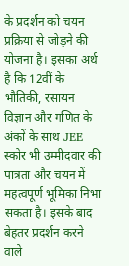के प्रदर्शन को चयन प्रक्रिया से जोड़ने की योजना है। इसका अर्थ है कि 12वीं के भौतिकी, रसायन विज्ञान और गणित के अंकों के साथ JEE स्कोर भी उम्मीदवार की पात्रता और चयन में महत्वपूर्ण भूमिका निभा सकता है। इसके बाद बेहतर प्रदर्शन करने वाले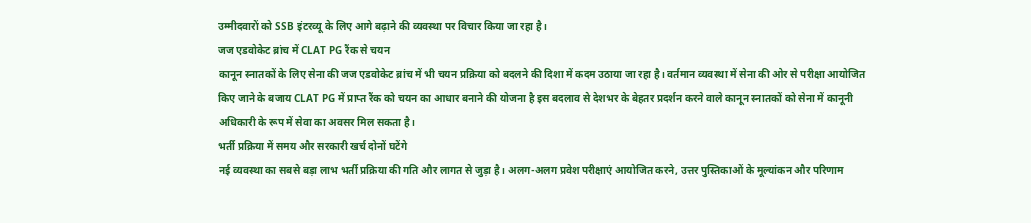उम्मीदवारों को SSB इंटरव्यू के लिए आगे बढ़ाने की व्यवस्था पर विचार किया जा रहा है।
जज एडवोकेट ब्रांच में CLAT PG रैंक से चयन
कानून स्नातकों के लिए सेना की जज एडवोकेट ब्रांच में भी चयन प्रक्रिया को बदलने की दिशा में कदम उठाया जा रहा है। वर्तमान व्यवस्था में सेना की ओर से परीक्षा आयोजित किए जाने के बजाय CLAT PG में प्राप्त रैंक को चयन का आधार बनाने की योजना है इस बदलाव से देशभर के बेहतर प्रदर्शन करने वाले कानून स्नातकों को सेना में कानूनी अधिकारी के रूप में सेवा का अवसर मिल सकता है।
भर्ती प्रक्रिया में समय और सरकारी खर्च दोनों घटेंगे
नई व्यवस्था का सबसे बड़ा लाभ भर्ती प्रक्रिया की गति और लागत से जुड़ा है। अलग-अलग प्रवेश परीक्षाएं आयोजित करने, उत्तर पुस्तिकाओं के मूल्यांकन और परिणाम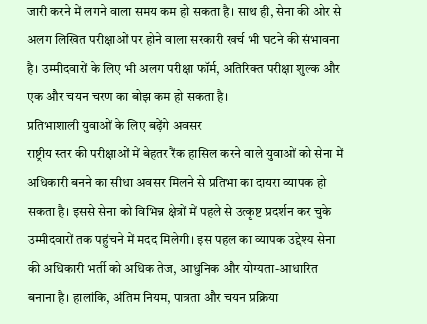जारी करने में लगने वाला समय कम हो सकता है। साथ ही, सेना की ओर से अलग लिखित परीक्षाओं पर होने वाला सरकारी खर्च भी घटने की संभावना है। उम्मीदवारों के लिए भी अलग परीक्षा फॉर्म, अतिरिक्त परीक्षा शुल्क और एक और चयन चरण का बोझ कम हो सकता है।
प्रतिभाशाली युवाओं के लिए बढ़ेंगे अवसर
राष्ट्रीय स्तर की परीक्षाओं में बेहतर रैंक हासिल करने वाले युवाओं को सेना में अधिकारी बनने का सीधा अवसर मिलने से प्रतिभा का दायरा व्यापक हो सकता है। इससे सेना को विभिन्न क्षेत्रों में पहले से उत्कृष्ट प्रदर्शन कर चुके उम्मीदवारों तक पहुंचने में मदद मिलेगी। इस पहल का व्यापक उद्देश्य सेना की अधिकारी भर्ती को अधिक तेज, आधुनिक और योग्यता-आधारित बनाना है। हालांकि, अंतिम नियम, पात्रता और चयन प्रक्रिया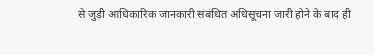से जुड़ी आधिकारिक जानकारी संबंधित अधिसूचना जारी होने के बाद ही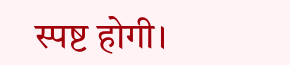स्पष्ट होगी।